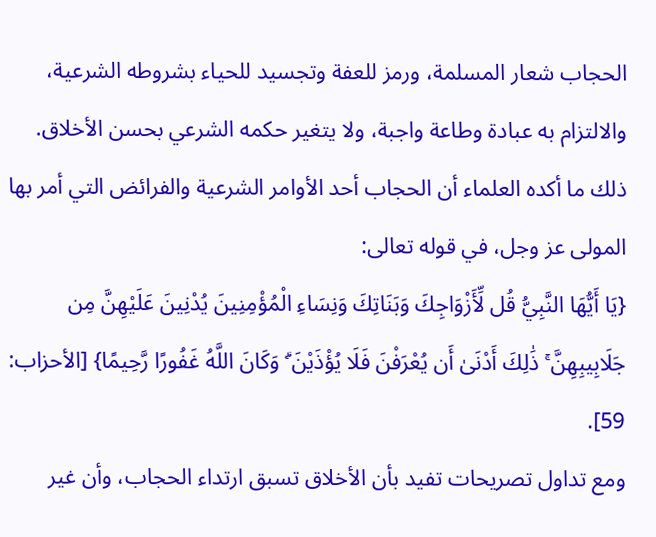الحجاب شعار المسلمة، ورمز للعفة وتجسيد للحياء بشروطه الشرعية، والالتزام به عبادة وطاعة واجبة، ولا يتغير حكمه الشرعي بحسن الأخلاق.
ذلك ما أكده العلماء أن الحجاب أحد الأوامر الشرعية والفرائض التي أمر بها المولى عز وجل، في قوله تعالى:
{يَا أَيُّهَا النَّبِيُّ قُل لِّأَزْوَاجِكَ وَبَنَاتِكَ وَنِسَاءِ الْمُؤْمِنِينَ يُدْنِينَ عَلَيْهِنَّ مِن جَلَابِيبِهِنَّ ۚ ذَٰلِكَ أَدْنَىٰ أَن يُعْرَفْنَ فَلَا يُؤْذَيْنَ ۗ وَكَانَ اللَّهُ غَفُورًا رَّحِيمًا} [الأحزاب: 59].
ومع تداول تصريحات تفيد بأن الأخلاق تسبق ارتداء الحجاب، وأن غير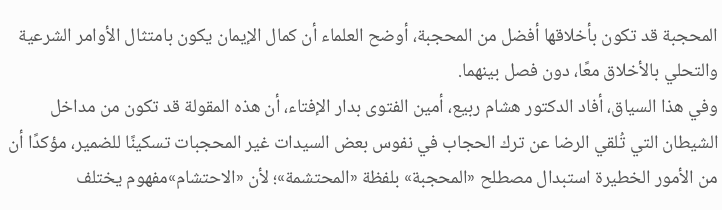المحجبة قد تكون بأخلاقها أفضل من المحجبة، أوضح العلماء أن كمال الإيمان يكون بامتثال الأوامر الشرعية والتحلي بالأخلاق معًا، دون فصل بينهما.
وفي هذا السياق، أفاد الدكتور هشام ربيع، أمين الفتوى بدار الإفتاء، أن هذه المقولة قد تكون من مداخل الشيطان التي تُلقي الرضا عن ترك الحجاب في نفوس بعض السيدات غير المحجبات تسكينًا للضمير، مؤكدًا أن من الأمور الخطيرة استبدال مصطلح «المحجبة» بلفظة «المحتشمة»؛ لأن «الاحتشام»مفهوم يختلف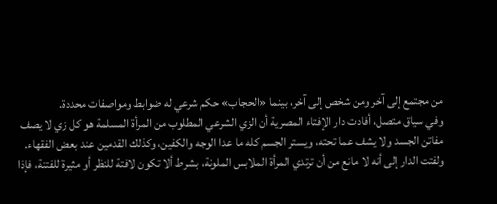من مجتمع إلى آخر ومن شخص إلى آخر، بينما «الحجاب» حكم شرعي له ضوابط ومواصفات محددة.
وفي سياق متصل، أفادت دار الإفتاء المصرية أن الزي الشرعي المطلوب من المرأة المسلمة هو كل زي لا يصف مفاتن الجسد ولا يشف عما تحته، ويستر الجسم كله ما عدا الوجه والكفين، وكذلك القدمين عند بعض الفقهاء.
ولفتت الدار إلى أنه لا مانع من أن ترتدي المرأة الملابس الملونة، بشرط ألا تكون لافتة للنظر أو مثيرة للفتنة، فإذا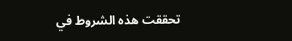تحققت هذه الشروط في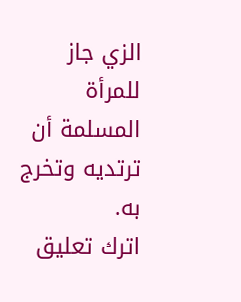الزي جاز للمرأة المسلمة أن ترتديه وتخرج به.
اترك تعليق